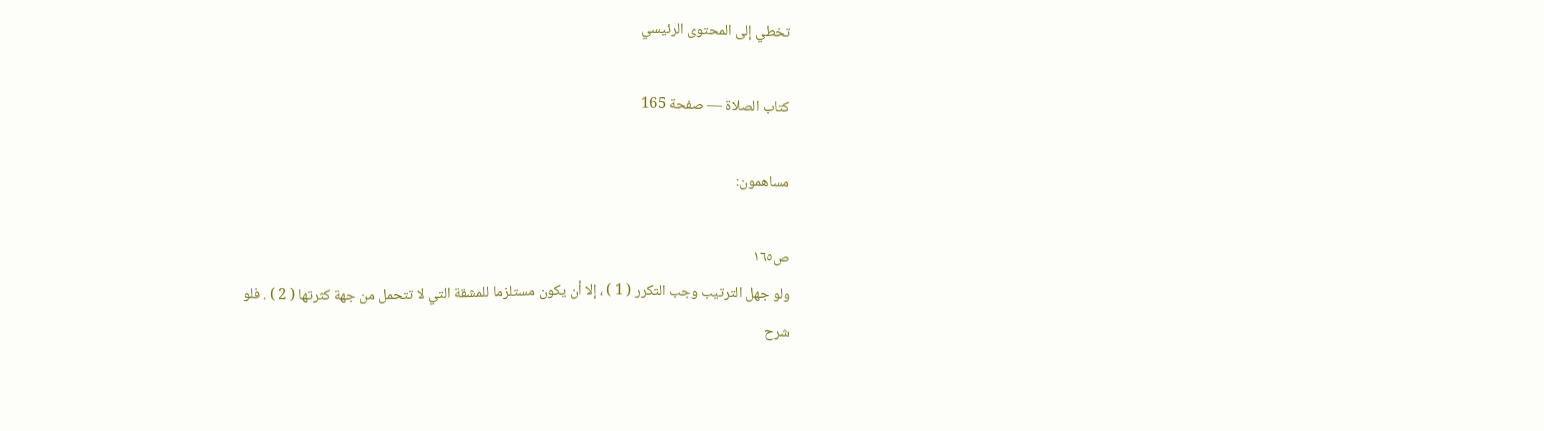تخطي إلى المحتوى الرئيسي

كتاب الصلاة — صفحة 165

مساهمون:

ص١٦٥
ولو جهل الترتيب وجب التكرر ( 1 ) ، إلا أن يكون مستلزما للمشقة التي لا تتحمل من جهة كثرتها ( 2 ) . فلو
شرح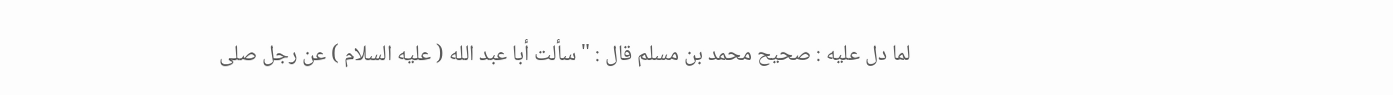لما دل عليه : صحيح محمد بن مسلم قال : " سألت أبا عبد الله ( عليه السلام ) عن رجل صلى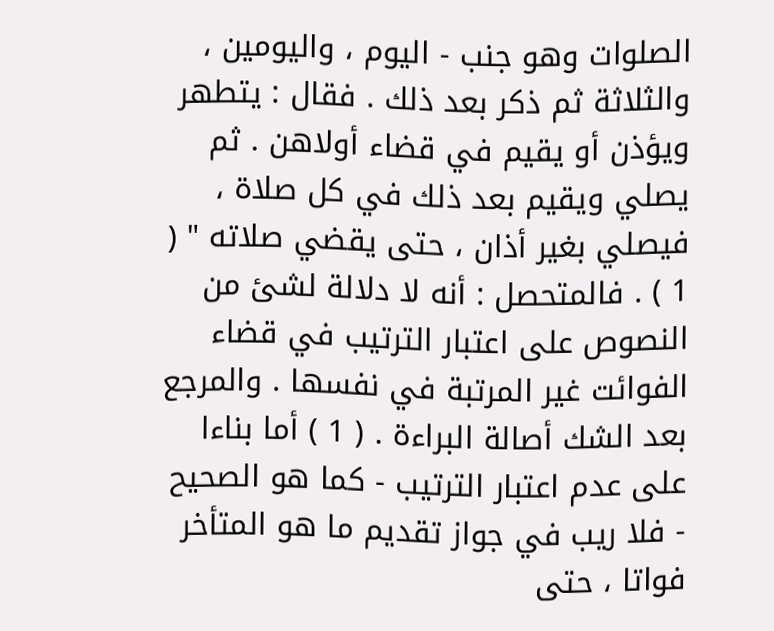الصلوات وهو جنب - اليوم ، واليومين ، والثلاثة ثم ذكر بعد ذلك . فقال : يتطهر ويؤذن أو يقيم في قضاء أولاهن . ثم يصلي ويقيم بعد ذلك في كل صلاة ، فيصلي بغير أذان ، حتى يقضي صلاته " ( 1 ) . فالمتحصل : أنه لا دلالة لشئ من النصوص على اعتبار الترتيب في قضاء الفوائت غير المرتبة في نفسها . والمرجع بعد الشك أصالة البراءة . ( 1 ) أما بناءا على عدم اعتبار الترتيب - كما هو الصحيح - فلا ريب في جواز تقديم ما هو المتأخر فواتا ، حتى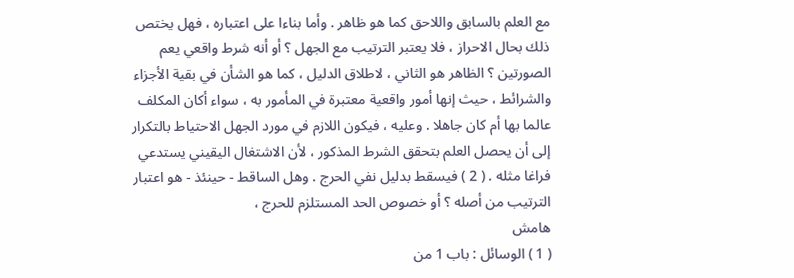مع العلم بالسابق واللاحق كما هو ظاهر . وأما بناءا على اعتباره ، فهل يختص ذلك بحال الاحراز ، فلا يعتبر الترتيب مع الجهل ؟ أو أنه شرط واقعي يعم الصورتين ؟ الظاهر هو الثاني ، لاطلاق الدليل ، كما هو الشأن في بقية الأجزاء والشرائط ، حيث إنها أمور واقعية معتبرة في المأمور به ، سواء أكان المكلف عالما بها أم كان جاهلا . وعليه ، فيكون اللازم في مورد الجهل الاحتياط بالتكرار إلى أن يحصل العلم بتحقق الشرط المذكور ، لأن الاشتغال اليقيني يستدعي فراغا مثله . ( 2 ) فيسقط بدليل نفي الحرج . وهل الساقط - حينئذ - هو اعتبار الترتيب من أصله ؟ أو خصوص الحد المستلزم للحرج ،
هامش
( 1 ) الوسائل : باب 1 من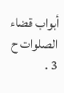أبواب قضاء الصلوات ح 3 .